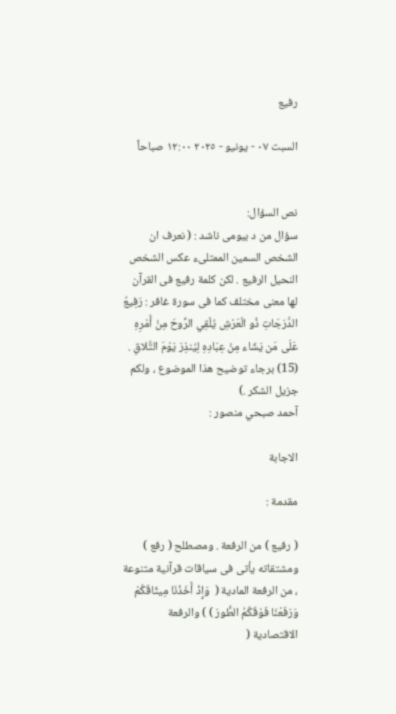رفيع

السبت ٠٧ - يونيو - ٢٠٢٥ ١٢:٠٠ صباحاً


نص السؤال:
سؤال من د بيومى ناشد : ( نعرف ان الشخص السمين الممتلىء عكس الشخص النحيل الرفيع . لكن كلمة رفيع فى القرآن لها معنى مختلف كما فى سورة غافر : رَفِيعُ الدَّرَجَاتِ ذُو الْعَرْشِ يُلْقِي الرُّوحَ مِنْ أَمْرِهِ عَلَى مَن يَشَاء مِنْ عِبَادِهِ لِيُنذِرَ يَوْمَ التَّلاقِ . (15) برجاء توضيح هذا الموضوع ، ولكم جزيل الشكر .)
آحمد صبحي منصور :

الاجابة

مقدمة :

( رفيع ) من الرفعة . ومصطلح ( رفع ) ومشتقاته يأتى فى سياقات قرآنية متنوعة ، من الرفعة المادية (  وَإِذْ أَخَذْنَا مِيثَاقَكُمْ وَرَفَعْنَا فَوْقَكُمُ الطُّورَ ) ) والرفعة الاقتصادية (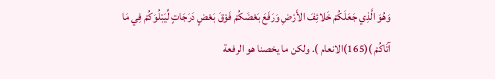وَهُوَ الَّذِي جَعَلَكُمْ خَلائِفَ الأَرْضِ وَرَفَعَ بَعْضَكُمْ فَوْقَ بَعْضٍ دَرَجَاتٍ لِّيَبْلُوَكُمْ فِي مَا آتَاكُمْ )(165)الانعام ). ولكن ما يخصنا هو الرفعة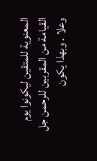المعنوية للمتقين ليكونوا يوم القيامة من المقربين للرحمن جل وعلا . وبهذا يكون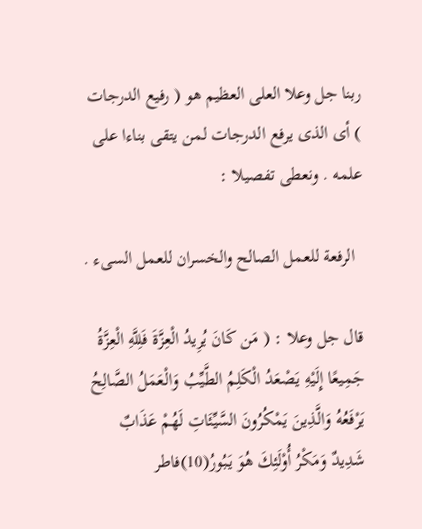ربنا جل وعلا العلى العظيم هو ( رفيع الدرجات ) أى الذى يرفع الدرجات لمن يتقى بناءا على علمه . ونعطى تفصيلا :

  الرفعة للعمل الصالح والخسران للعمل السىء .

قال جل وعلا : ( مَن كَانَ يُرِيدُ الْعِزَّةَ فَلِلَّهِ الْعِزَّةُ جَمِيعًا إِلَيْهِ يَصْعَدُ الْكَلِمُ الطَّيِّبُ وَالْعَمَلُ الصَّالِحُ يَرْفَعُهُ وَالَّذِينَ يَمْكُرُونَ السَّيِّئَاتِ لَهُمْ عَذَابٌ شَدِيدٌ وَمَكْرُ أُوْلَئِكَ هُوَ يَبُورُ(10)فاطر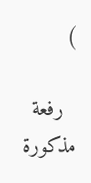)

  رفعة مذكورة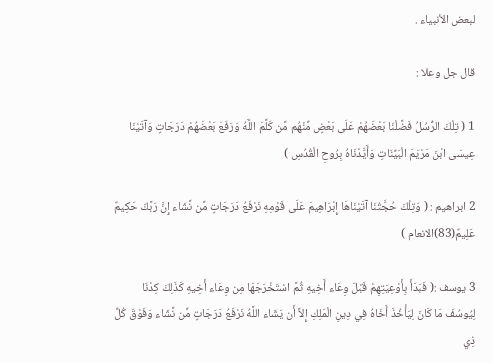لبعض الأنبياء .

قال جل وعلا :

1 ( تِلْكَ الرُّسُلُ فَضَّلْنَا بَعْضَهُمْ عَلَى بَعْضٍ مِّنْهُم مَّن كَلَّمَ اللَّهُ وَرَفَعَ بَعْضَهُمْ دَرَجَاتٍ وَآتَيْنَا عِيسَى ابْنَ مَرْيَمَ الْبَيِّنَاتِ وَأَيَّدْنَاهُ بِرُوحِ الْقُدُسِ )

2 ابراهيم : ( وَتِلْكَ حُجَّتُنَا آتَيْنَاهَا إِبْرَاهِيمَ عَلَى قَوْمِهِ نَرْفَعُ دَرَجَاتٍ مَّن نَّشَاء إِنَّ رَبَّكَ حَكِيمٌ عَلِيمٌ(83)الانعام )

3 يوسف :( فَبَدَأَ بِأَوْعِيَتِهِمْ قَبْلَ وِعَاء أَخِيهِ ثُمَّ اسْتَخْرَجَهَا مِن وِعَاء أَخِيهِ كَذَلِكَ كِدْنَا لِيُوسُفَ مَا كَانَ لِيَأْخُذَ أَخَاهُ فِي دِينِ الْمَلِكِ إِلاَّ أَن يَشَاء اللَّهُ نَرْفَعُ دَرَجَاتٍ مِّن نَّشَاء وَفَوْقَ كُلِّ ذِي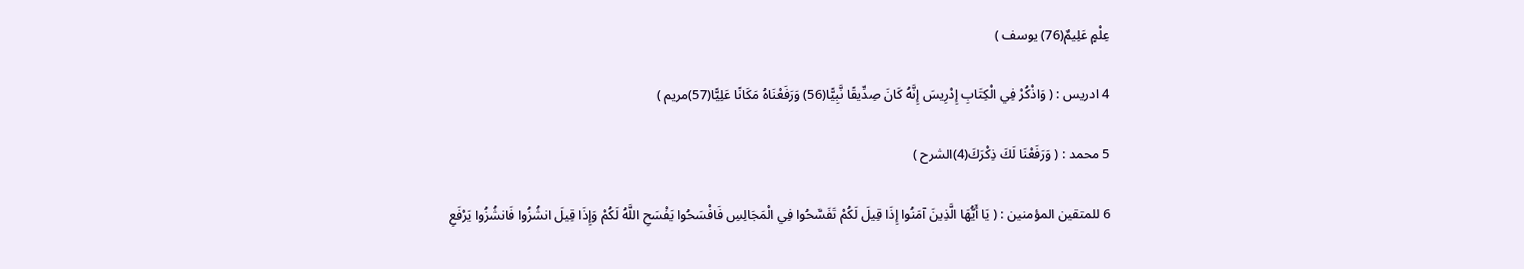عِلْمٍ عَلِيمٌ(76) يوسف )

4 ادريس : ( وَاذْكُرْ فِي الْكِتَابِ إِدْرِيسَ إِنَّهُ كَانَ صِدِّيقًا نَّبِيًّا(56) وَرَفَعْنَاهُ مَكَانًا عَلِيًّا(57)مريم )

5 محمد : ( وَرَفَعْنَا لَكَ ذِكْرَكَ(4)الشرح )

6 للمتقين المؤمنين : ( يَا أَيُّهَا الَّذِينَ آمَنُوا إِذَا قِيلَ لَكُمْ تَفَسَّحُوا فِي الْمَجَالِسِ فَافْسَحُوا يَفْسَحِ اللَّهُ لَكُمْ وَإِذَا قِيلَ انشُزُوا فَانشُزُوا يَرْفَعِ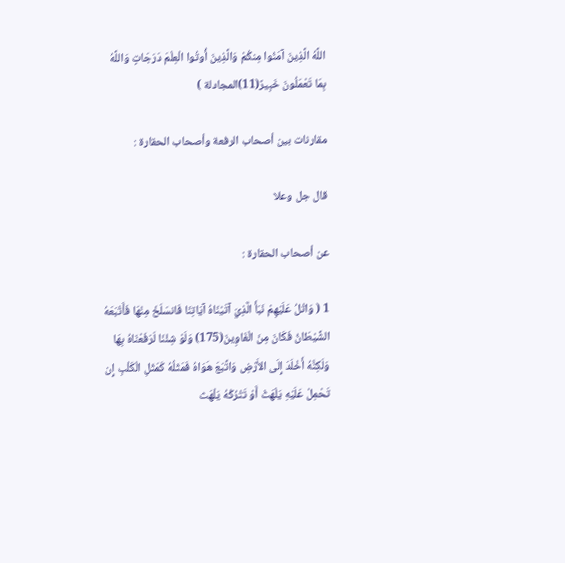اللَّهُ الَّذِينَ آمَنُوا مِنكُمْ وَالَّذِينَ أُوتُوا الْعِلْمَ دَرَجَاتٍ وَاللَّهُ بِمَا تَعْمَلُونَ خَبِيرٌ(11)المجادلة )

مقارنات بين أصحاب الرفعة وأصحاب الحقارة :

قال جل وعلا

عن أصحاب الحقارة :

1 ( وَاتْلُ عَلَيْهِمْ نَبَأَ الَّذِيَ آتَيْنَاهُ آيَاتِنَا فَانسَلَخَ مِنْهَا فَأَتْبَعَهُ الشَّيْطَانُ فَكَانَ مِنَ الْغَاوِينَ(175) وَلَوْ شِئْنَا لَرَفَعْنَاهُ بِهَا وَلَكِنَّهُ أَخْلَدَ إِلَى الأَرْضِ وَاتَّبَعَ هَوَاهُ فَمَثَلُهُ كَمَثَلِ الْكَلْبِ إِن تَحْمِلْ عَلَيْهِ يَلْهَثْ أَوْ تَتْرُكْهُ يَلْهَث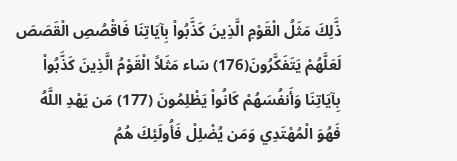ذَّلِكَ مَثَلُ الْقَوْمِ الَّذِينَ كَذَّبُواْ بِآيَاتِنَا فَاقْصُصِ الْقَصَصَ لَعَلَّهُمْ يَتَفَكَّرُونَ(176) سَاء مَثَلاً الْقَوْمُ الَّذِينَ كَذَّبُواْ بِآيَاتِنَا وَأَنفُسَهُمْ كَانُواْ يَظْلِمُونَ (177) مَن يَهْدِ اللَّهُ فَهُوَ الْمُهْتَدِي وَمَن يُضْلِلْ فَأُولَئِكَ هُمُ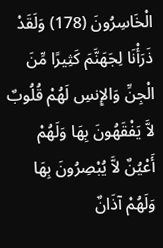الْخَاسِرُونَ (178) وَلَقَدْ ذَرَأْنَا لِجَهَنَّمَ كَثِيرًا مِّنَ الْجِنِّ وَالإِنسِ لَهُمْ قُلُوبٌ لاَّ يَفْقَهُونَ بِهَا وَلَهُمْ أَعْيُنٌ لاَّ يُبْصِرُونَ بِهَا وَلَهُمْ آذَانٌ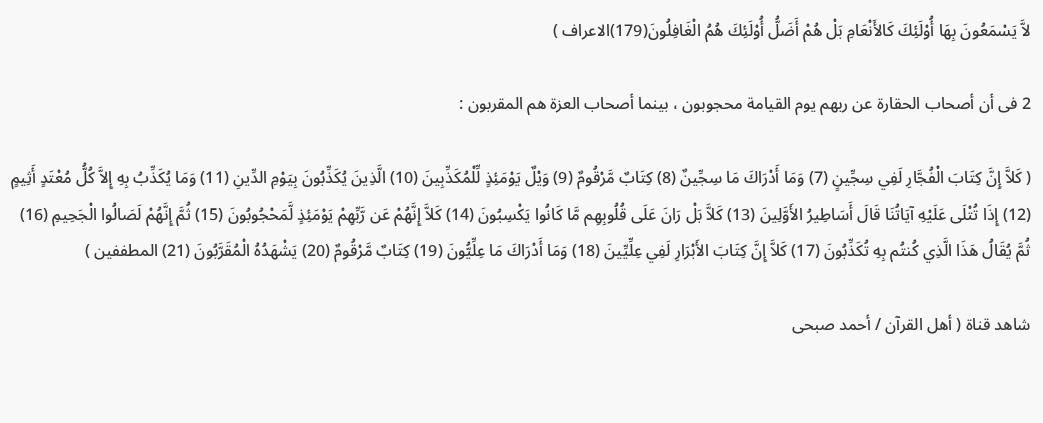لاَّ يَسْمَعُونَ بِهَا أُوْلَئِكَ كَالأَنْعَامِ بَلْ هُمْ أَضَلُّ أُوْلَئِكَ هُمُ الْغَافِلُونَ(179)الاعراف )

2 فى أن أصحاب الحقارة عن ربهم يوم القيامة محجوبون ، بينما أصحاب العزة هم المقربون :

( كَلاَّ إِنَّ كِتَابَ الْفُجَّارِ لَفِي سِجِّينٍ (7) وَمَا أَدْرَاكَ مَا سِجِّينٌ (8) كِتَابٌ مَّرْقُومٌ (9) وَيْلٌ يَوْمَئِذٍ لِّلْمُكَذِّبِينَ (10) الَّذِينَ يُكَذِّبُونَ بِيَوْمِ الدِّينِ (11) وَمَا يُكَذِّبُ بِهِ إِلاَّ كُلُّ مُعْتَدٍ أَثِيمٍ (12) إِذَا تُتْلَى عَلَيْهِ آيَاتُنَا قَالَ أَسَاطِيرُ الأَوَّلِينَ (13) كَلاَّ بَلْ رَانَ عَلَى قُلُوبِهِم مَّا كَانُوا يَكْسِبُونَ (14) كَلاَّ إِنَّهُمْ عَن رَّبِّهِمْ يَوْمَئِذٍ لَّمَحْجُوبُونَ (15) ثُمَّ إِنَّهُمْ لَصَالُوا الْجَحِيمِ (16) ثُمَّ يُقَالُ هَذَا الَّذِي كُنتُم بِهِ تُكَذِّبُونَ (17) كَلاَّ إِنَّ كِتَابَ الأَبْرَارِ لَفِي عِلِّيِّينَ (18) وَمَا أَدْرَاكَ مَا عِلِّيُّونَ (19) كِتَابٌ مَّرْقُومٌ (20) يَشْهَدُهُ الْمُقَرَّبُونَ (21) المطففين )

شاهد قناة ( أهل القرآن / أحمد صبحى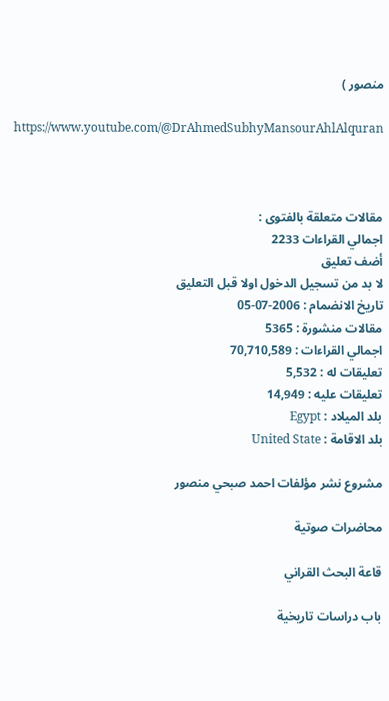منصور )

  https://www.youtube.com/@DrAhmedSubhyMansourAhlAlquran



مقالات متعلقة بالفتوى :
اجمالي القراءات 2233
أضف تعليق
لا بد من تسجيل الدخول اولا قبل التعليق
تاريخ الانضمام : 2006-07-05
مقالات منشورة : 5365
اجمالي القراءات : 70,710,589
تعليقات له : 5,532
تعليقات عليه : 14,949
بلد الميلاد : Egypt
بلد الاقامة : United State

مشروع نشر مؤلفات احمد صبحي منصور

محاضرات صوتية

قاعة البحث القراني

باب دراسات تاريخية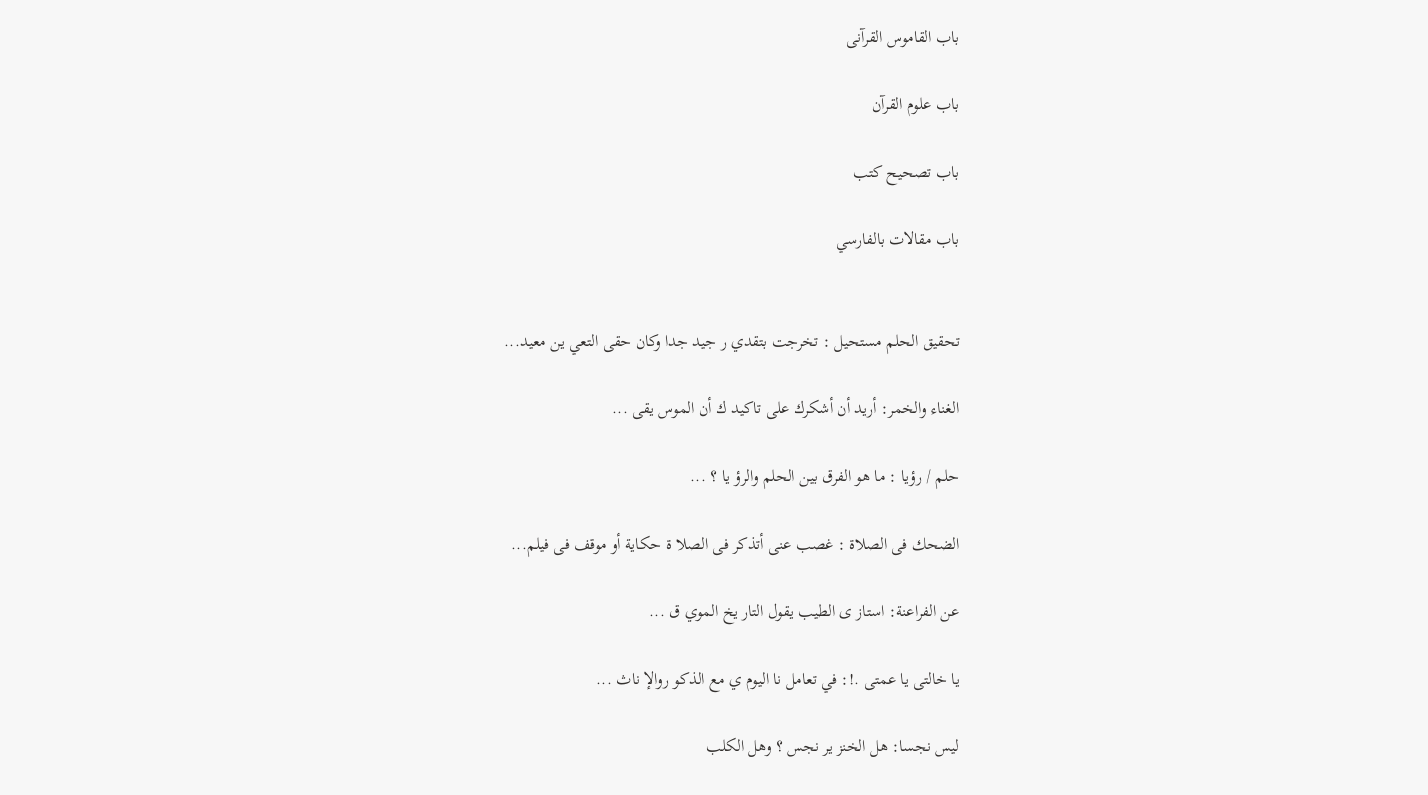باب القاموس القرآنى

باب علوم القرآن

باب تصحيح كتب

باب مقالات بالفارسي


تحقيق الحلم مستحيل : تخرجت بتقدي ر جيد جدا وكان حقى التعي ين معيد...

الغناء والخمر: أريد أن أشكرك على تاكيد ك أن الموس يقى ...

حلم / رؤيا : ما هو الفرق بين الحلم والرؤ يا ؟ ...

الضحك فى الصلاة : غصب عنى أتذكر فى الصلا ة حكاية أو موقف فى فيلم...

عن الفراعنة: استاز ى الطيب يقول التار يخ الموي ق ...

يا خالتى يا عمتى .!: في تعامل نا اليوم ي مع الذكو روالإ ناث ...

ليس نجسا: هل الخنز ير نجس ؟ وهل الكلب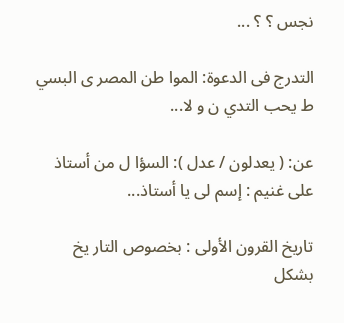نجس ؟ ؟ ...

التدرج فى الدعوة: الموا طن المصر ى البسي ط يحب التدي ن و لا...

عن: ( يعدلون / عدل ): السؤا ل من أستاذ على غنيم : إسم لى يا أستاذ...

تاريخ القرون الأولى : بخصوص التار يخ بشكل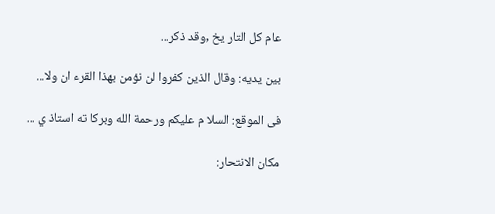عام كل التار يخ ,وقد ذكر...

بين يديه: وقال الذين كفروا لن نؤمن بهذا القرء ان ولا...

فى الموقع: السلا م عليكم ورحمة الله وبركا ته استاذ ي ...

مكان الانتحار: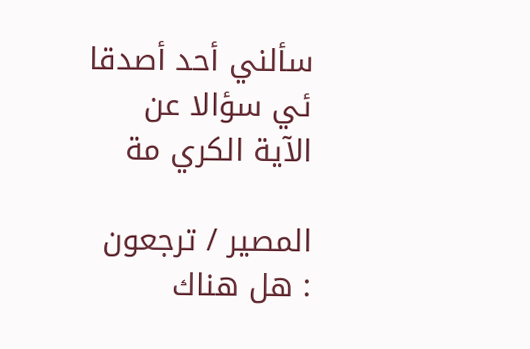سألني أحد أصدقا ئي سؤالا عن الآية الكري مة

المصير / ترجعون : هل هناك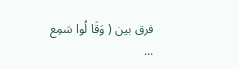فرق بين ( وَقَا لُوا سَمِع ...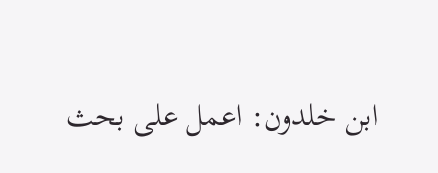ابن خلدون: اعمل على بحث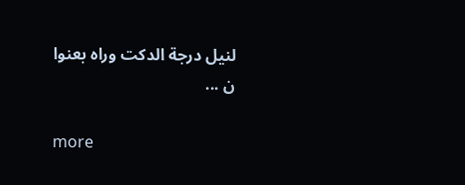لنيل درجة الدكت وراه بعنوا ن ...

more